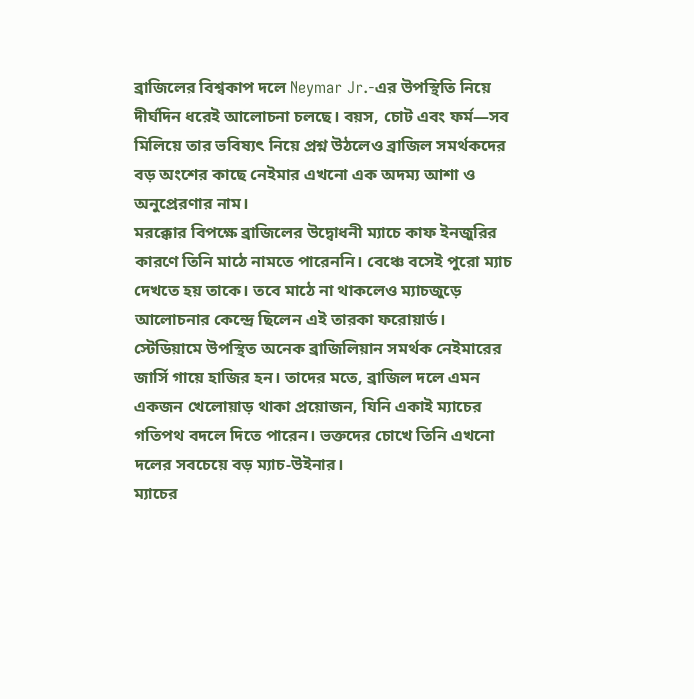ব্রাজিলের বিশ্বকাপ দলে Neymar Jr.-এর উপস্থিতি নিয়ে দীর্ঘদিন ধরেই আলোচনা চলছে। বয়স, চোট এবং ফর্ম—সব মিলিয়ে তার ভবিষ্যৎ নিয়ে প্রশ্ন উঠলেও ব্রাজিল সমর্থকদের বড় অংশের কাছে নেইমার এখনো এক অদম্য আশা ও অনুপ্রেরণার নাম।
মরক্কোর বিপক্ষে ব্রাজিলের উদ্বোধনী ম্যাচে কাফ ইনজুরির কারণে তিনি মাঠে নামতে পারেননি। বেঞ্চে বসেই পুরো ম্যাচ দেখতে হয় তাকে। তবে মাঠে না থাকলেও ম্যাচজুড়ে আলোচনার কেন্দ্রে ছিলেন এই তারকা ফরোয়ার্ড।
স্টেডিয়ামে উপস্থিত অনেক ব্রাজিলিয়ান সমর্থক নেইমারের জার্সি গায়ে হাজির হন। তাদের মতে, ব্রাজিল দলে এমন একজন খেলোয়াড় থাকা প্রয়োজন, যিনি একাই ম্যাচের গতিপথ বদলে দিতে পারেন। ভক্তদের চোখে তিনি এখনো দলের সবচেয়ে বড় ম্যাচ-উইনার।
ম্যাচের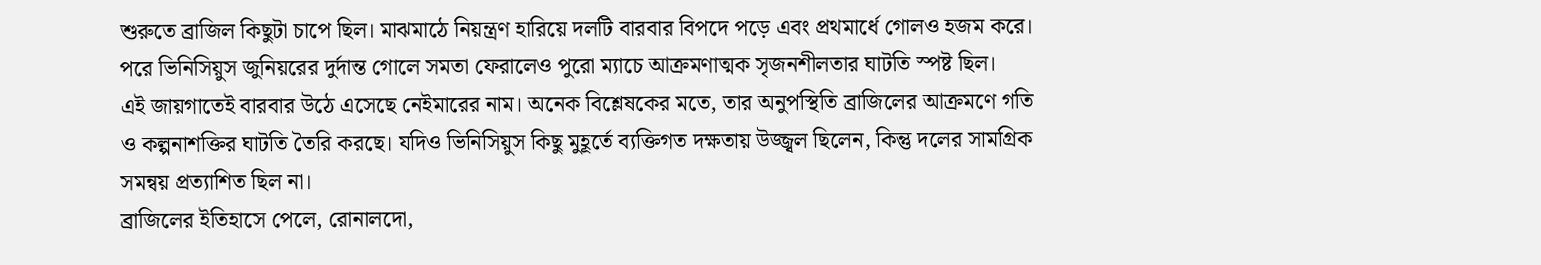শুরুতে ব্রাজিল কিছুটা চাপে ছিল। মাঝমাঠে নিয়ন্ত্রণ হারিয়ে দলটি বারবার বিপদে পড়ে এবং প্রথমার্ধে গোলও হজম করে। পরে ভিনিসিয়ুস জুনিয়রের দুর্দান্ত গোলে সমতা ফেরালেও পুরো ম্যাচে আক্রমণাত্মক সৃজনশীলতার ঘাটতি স্পষ্ট ছিল।
এই জায়গাতেই বারবার উঠে এসেছে নেইমারের নাম। অনেক বিশ্লেষকের মতে, তার অনুপস্থিতি ব্রাজিলের আক্রমণে গতি ও কল্পনাশক্তির ঘাটতি তৈরি করছে। যদিও ভিনিসিয়ুস কিছু মুহূর্তে ব্যক্তিগত দক্ষতায় উজ্জ্বল ছিলেন, কিন্তু দলের সামগ্রিক সমন্বয় প্রত্যাশিত ছিল না।
ব্রাজিলের ইতিহাসে পেলে, রোনালদো,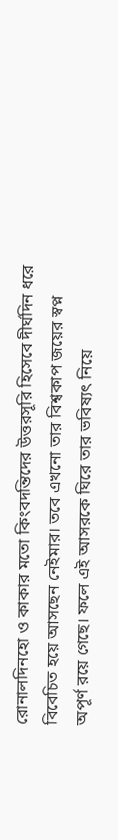রোনালদিনহো ও কাকার মতো কিংবদন্তিদের উত্তরসূরি হিসেবে দীর্ঘদিন ধরে বিবেচিত হয়ে আসছেন নেইমার। তবে এখনো তার বিশ্বকাপ জয়ের স্বপ্ন অপূর্ণ রয়ে গেছে। ফলে এই আসরকে ঘিরে তার ভবিষ্যৎ নিয়ে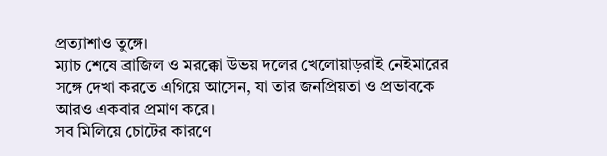প্রত্যাশাও তুঙ্গে।
ম্যাচ শেষে ব্রাজিল ও মরক্কো উভয় দলের খেলোয়াড়রাই নেইমারের সঙ্গে দেখা করতে এগিয়ে আসেন, যা তার জনপ্রিয়তা ও প্রভাবকে আরও একবার প্রমাণ করে।
সব মিলিয়ে চোটের কারণে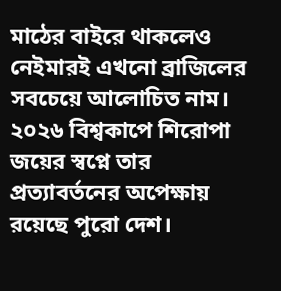মাঠের বাইরে থাকলেও নেইমারই এখনো ব্রাজিলের সবচেয়ে আলোচিত নাম। ২০২৬ বিশ্বকাপে শিরোপা জয়ের স্বপ্নে তার প্রত্যাবর্তনের অপেক্ষায় রয়েছে পুরো দেশ।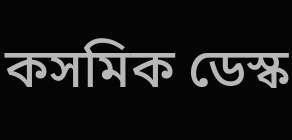কসমিক ডেস্ক